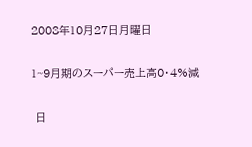2008年10月27日月曜日

1~9月期のスーパー売上高0・4%減

 日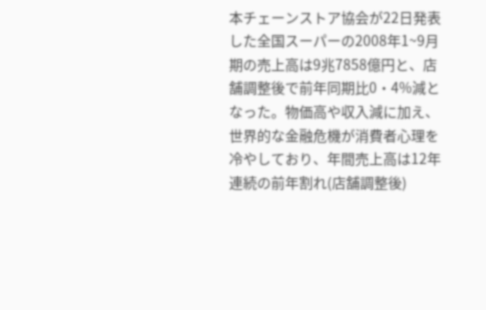本チェーンストア協会が22日発表した全国スーパーの2008年1~9月期の売上高は9兆7858億円と、店舗調整後で前年同期比0・4%減となった。物価高や収入減に加え、世界的な金融危機が消費者心理を冷やしており、年間売上高は12年連続の前年割れ(店舗調整後)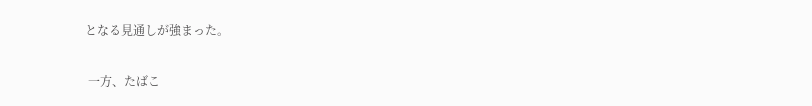となる見通しが強まった。

 一方、たばこ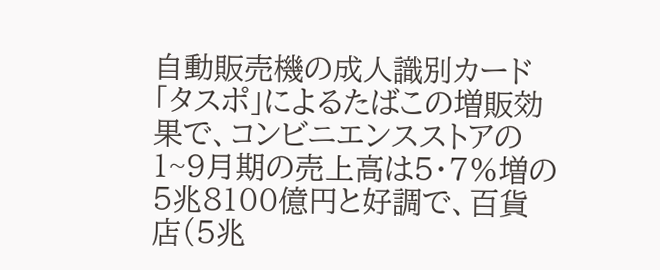自動販売機の成人識別カード「タスポ」によるたばこの増販効果で、コンビニエンスストアの1~9月期の売上高は5・7%増の5兆8100億円と好調で、百貨店(5兆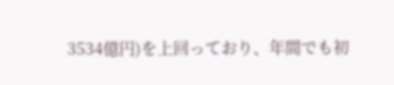3534億円)を上回っており、年間でも初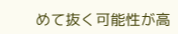めて抜く可能性が高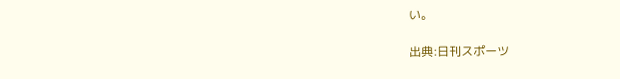い。

出典:日刊スポーツ